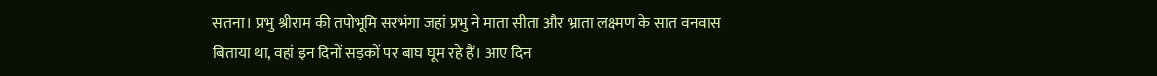सतना। प्रभु श्रीराम की तपोभूमि सरभंगा जहां प्रभु ने माता सीता और भ्राता लक्ष्मण के सात वनवास बिताया था, वहां इन दिनों सड़कों पर बाघ घूम रहे हैं। आए दिन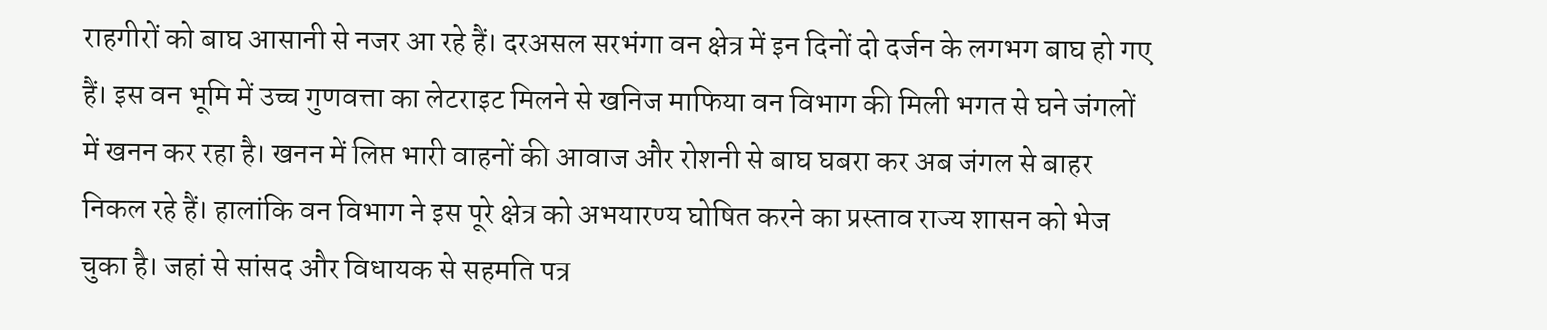राहगीरों को बाघ आसानी से नजर आ रहे हैं। दरअसल सरभंगा वन क्षेत्र में इन दिनों दो दर्जन के लगभग बाघ हो गए हैं। इस वन भूमि में उच्च गुणवत्ता का लेटराइट मिलने से खनिज माफिया वन विभाग की मिली भगत से घने जंगलों में खनन कर रहा है। खनन में लिप्त भारी वाहनों की आवाज और रोशनी से बाघ घबरा कर अब जंगल से बाहर निकल रहे हैं। हालांकि वन विभाग ने इस पूरे क्षेत्र को अभयारण्य घोषित करने का प्रस्ताव राज्य शासन को भेज चुका है। जहां से सांसद और विधायक से सहमति पत्र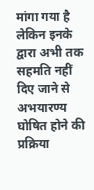मांगा गया है लेकिन इनके द्वारा अभी तक सहमति नहीं दिए जाने से अभयारण्य घोषित होने की प्रक्रिया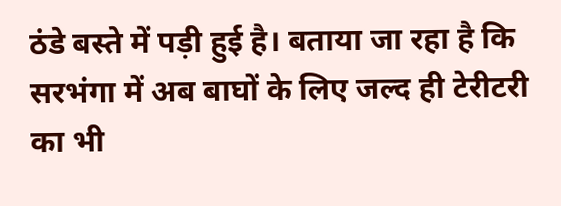ठंडे बस्ते में पड़ी हुई है। बताया जा रहा है कि सरभंगा में अब बाघों के लिए जल्द ही टेरीटरी का भी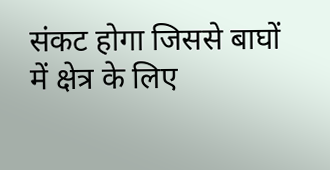संकट होगा जिससे बाघों में क्षेत्र के लिए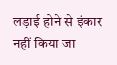लड़ाई होने से इंकार नहीं किया जा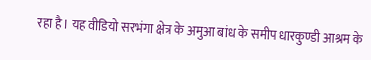रहा है। यह वीडियो सरभंगा क्षेत्र के अमुआ बांध के समीप धारकुण्डी आश्रम के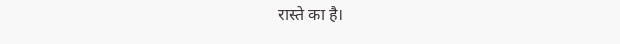रास्ते का है।